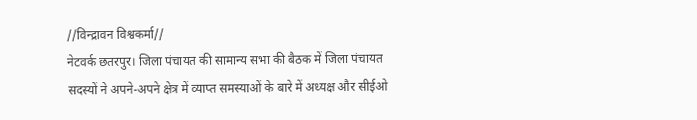//विन्द्रावन विश्वकर्मा//
नेटवर्क छतरपुर। जिला पंचायत की सामान्य सभा की बैठक में जिला पंचायत सदस्यों ने अपने-अपने क्षेत्र में व्याप्त समस्याओं के बारे में अध्यक्ष और सीईओ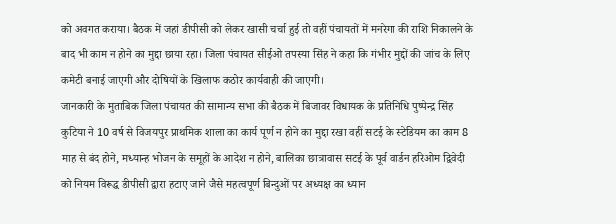को अवगत कराया। बैठक में जहां डीपीसी को लेकर खासी चर्चा हुई तो वहीं पंचायतों में मनरेगा की राशि निकालने के बाद भी काम न होने का मुद्दा छाया रहा। जिला पंचायत सीईओ तपस्या सिंह ने कहा कि गंभीर मुद्दों की जांच के लिए कमेटी बनाई जाएगी और दोषियों के खिलाफ कठोर कार्यवाही की जाएगी।
जानकारी के मुताबिक जिला पंचायत की सामान्य सभा की बैठक में बिजावर विधायक के प्रतिनिधि पुष्पेन्द्र सिंह कुटिया ने 10 वर्ष से विजयपुर प्राथमिक शाला का कार्य पूर्ण न होने का मुद्दा रखा वहीं सटई के स्टेडियम का काम 8 माह से बंद होने, मध्यान्ह भोजन के समूहों के आदेश न होने, बालिका छात्रावास सटई के पूर्व वार्डन हरिओम द्विवेदी को नियम विरूद्ध डीपीसी द्वारा हटाए जाने जैसे महत्वपूर्ण बिन्दुओं पर अध्यक्ष का ध्यान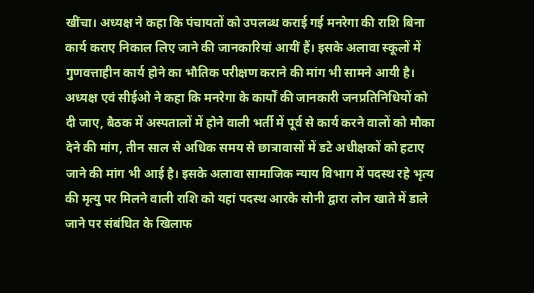खींचा। अध्यक्ष ने कहा कि पंचायतों को उपलब्ध कराई गई मनरेगा की राशि बिना कार्य कराए निकाल लिए जाने की जानकारियां आयीं हैं। इसके अलावा स्कूलों में गुणवत्ताहीन कार्य होने का भौतिक परीक्षण कराने की मांग भी सामने आयी है। अध्यक्ष एवं सीईओ ने कहा कि मनरेगा के कार्यों की जानकारी जनप्रतिनिधियों को दी जाए, बैठक में अस्पतालों में होने वाली भर्ती में पूर्व से कार्य करने वालों को मौका देने की मांग, तीन साल से अधिक समय से छात्रावासों में डटे अधीक्षकों को हटाए जाने की मांग भी आई है। इसके अलावा सामाजिक न्याय विभाग में पदस्थ रहे भृत्य की मृत्यु पर मिलने वाली राशि को यहां पदस्थ आरके सोनी द्वारा लोन खाते में डाले जाने पर संबंधित के खिलाफ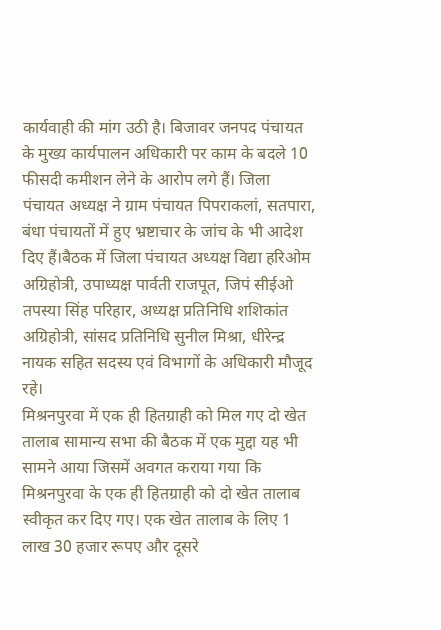कार्यवाही की मांग उठी है। बिजावर जनपद पंचायत के मुख्य कार्यपालन अधिकारी पर काम के बदले 10 फीसदी कमीशन लेने के आरोप लगे हैं। जिला पंचायत अध्यक्ष ने ग्राम पंचायत पिपराकलां, सतपारा, बंधा पंचायतों में हुए भ्रष्टाचार के जांच के भी आदेश दिए हैं।बैठक में जिला पंचायत अध्यक्ष विद्या हरिओम अग्रिहोत्री, उपाध्यक्ष पार्वती राजपूत, जिपं सीईओ तपस्या सिंह परिहार, अध्यक्ष प्रतिनिधि शशिकांत अग्रिहोत्री, सांसद प्रतिनिधि सुनील मिश्रा, धीरेन्द्र नायक सहित सदस्य एवं विभागों के अधिकारी मौजूद रहे।
मिश्रनपुरवा में एक ही हितग्राही को मिल गए दो खेत तालाब सामान्य सभा की बैठक में एक मुद्दा यह भी सामने आया जिसमें अवगत कराया गया कि मिश्रनपुरवा के एक ही हितग्राही को दो खेत तालाब स्वीकृत कर दिए गए। एक खेत तालाब के लिए 1 लाख 30 हजार रूपए और दूसरे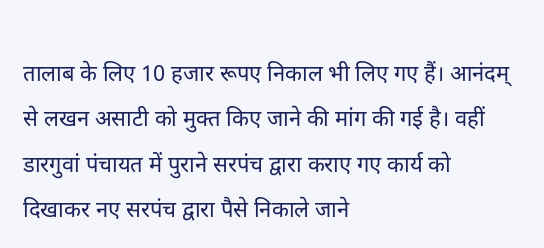तालाब के लिए 10 हजार रूपए निकाल भी लिए गए हैं। आनंदम् से लखन असाटी को मुक्त किए जाने की मांग की गई है। वहीं डारगुवां पंचायत में पुराने सरपंच द्वारा कराए गए कार्य को दिखाकर नए सरपंच द्वारा पैसे निकाले जाने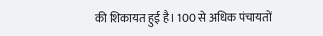की शिकायत हुई है। 100 से अधिक पंचायतों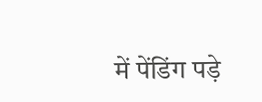में पेंडिंग पड़े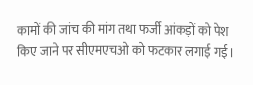कामों की जांच की मांग तथा फर्जी आंकड़ों को पेश किए जाने पर सीएमएचओ को फटकार लगाई गई।